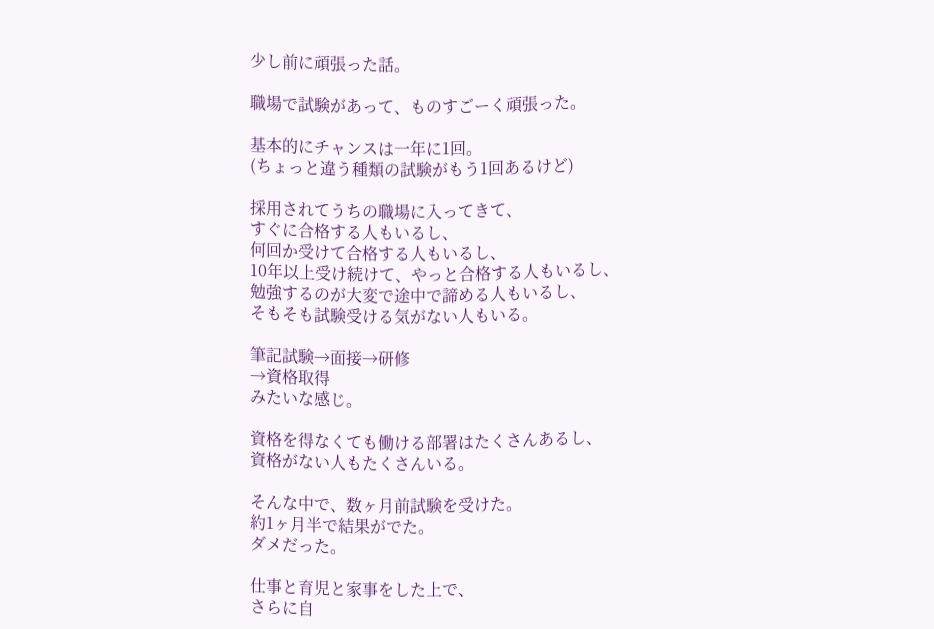少し前に頑張った話。

職場で試験があって、ものすごーく頑張った。

基本的にチャンスは一年に1回。
(ちょっと違う種類の試験がもう1回あるけど)

採用されてうちの職場に入ってきて、
すぐに合格する人もいるし、
何回か受けて合格する人もいるし、
10年以上受け続けて、やっと合格する人もいるし、
勉強するのが大変で途中で諦める人もいるし、
そもそも試験受ける気がない人もいる。

筆記試験→面接→研修
→資格取得
みたいな感じ。

資格を得なくても働ける部署はたくさんあるし、
資格がない人もたくさんいる。

そんな中で、数ヶ月前試験を受けた。
約1ヶ月半で結果がでた。
ダメだった。

仕事と育児と家事をした上で、
さらに自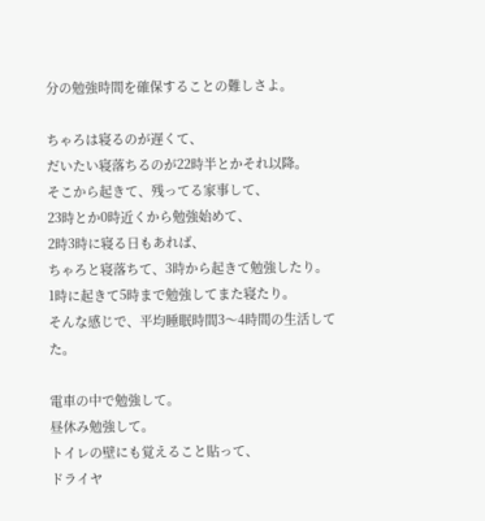分の勉強時間を確保することの難しさよ。

ちゃろは寝るのが遅くて、
だいたい寝落ちるのが22時半とかそれ以降。
そこから起きて、残ってる家事して、
23時とか0時近くから勉強始めて、
2時3時に寝る日もあれば、
ちゃろと寝落ちて、3時から起きて勉強したり。
1時に起きて5時まで勉強してまた寝たり。
そんな感じで、平均睡眠時間3〜4時間の生活してた。

電車の中で勉強して。
昼休み勉強して。
トイレの壁にも覚えること貼って、
ドライヤ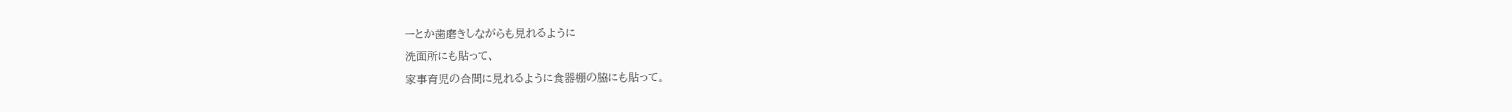ーとか歯磨きしながらも見れるように
洗面所にも貼って、
家事育児の合間に見れるように食器棚の脇にも貼って。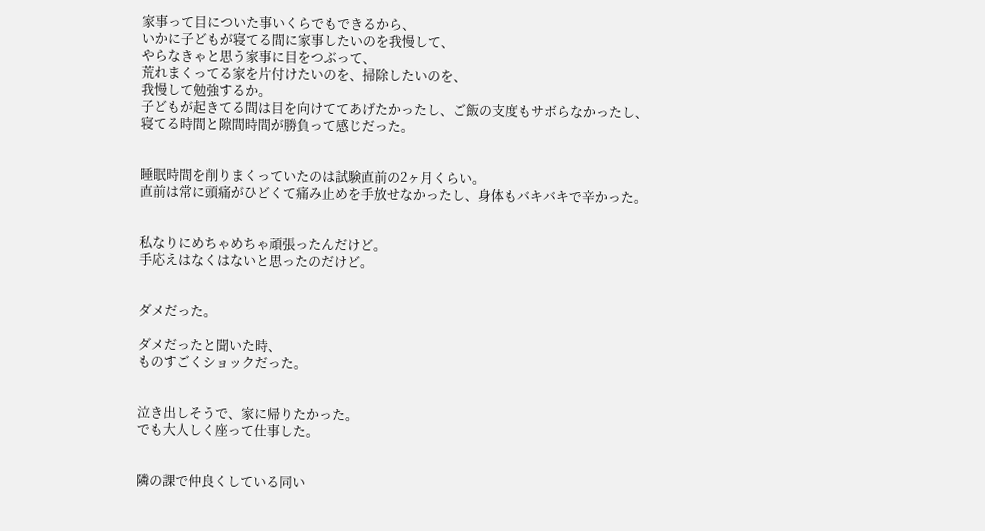家事って目についた事いくらでもできるから、
いかに子どもが寝てる間に家事したいのを我慢して、
やらなきゃと思う家事に目をつぶって、
荒れまくってる家を片付けたいのを、掃除したいのを、
我慢して勉強するか。
子どもが起きてる間は目を向けててあげたかったし、ご飯の支度もサボらなかったし、
寝てる時間と隙間時間が勝負って感じだった。


睡眠時間を削りまくっていたのは試験直前の2ヶ月くらい。
直前は常に頭痛がひどくて痛み止めを手放せなかったし、身体もバキバキで辛かった。


私なりにめちゃめちゃ頑張ったんだけど。
手応えはなくはないと思ったのだけど。


ダメだった。

ダメだったと聞いた時、
ものすごくショックだった。


泣き出しそうで、家に帰りたかった。
でも大人しく座って仕事した。


隣の課で仲良くしている同い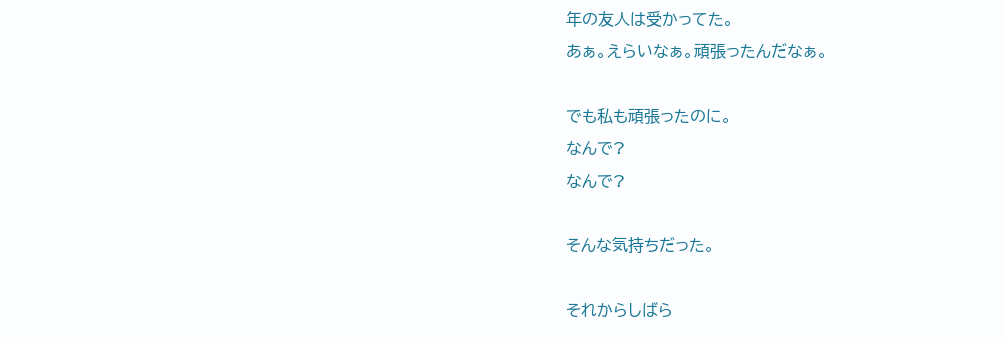年の友人は受かってた。
あぁ。えらいなぁ。頑張ったんだなぁ。

でも私も頑張ったのに。
なんで?
なんで?

そんな気持ちだった。

それからしばら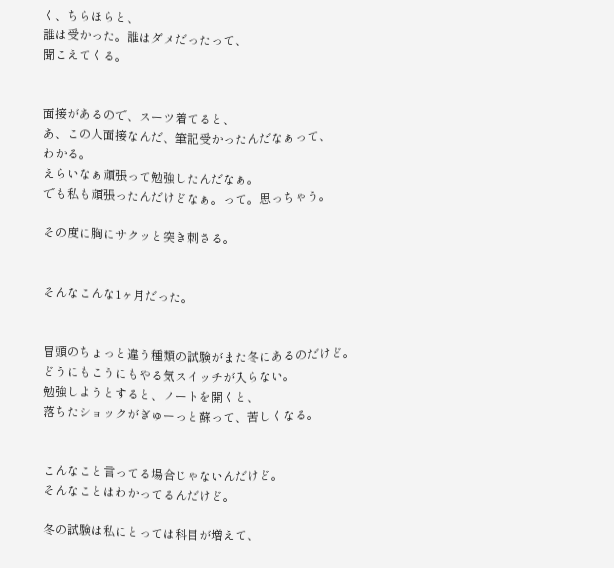く、ちらほらと、
誰は受かった。誰はダメだったって、
聞こえてくる。


面接があるので、スーツ着てると、
あ、この人面接なんだ、筆記受かったんだなぁって、
わかる。
えらいなぁ頑張って勉強したんだなぁ。
でも私も頑張ったんだけどなぁ。って。思っちゃう。

その度に胸にサクッと突き刺さる。


そんなこんな1ヶ月だった。


冒頭のちょっと違う種類の試験がまた冬にあるのだけど。
どうにもこうにもやる気スイッチが入らない。
勉強しようとすると、ノートを開くと、
落ちたショックがぎゅーっと蘇って、苦しくなる。


こんなこと言ってる場合じゃないんだけど。
そんなことはわかってるんだけど。

冬の試験は私にとっては科目が増えて、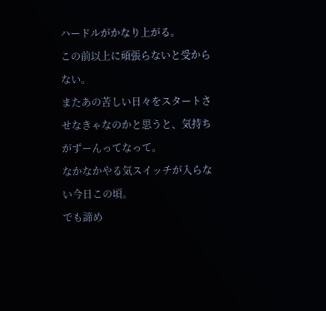ハードルがかなり上がる。
この前以上に頑張らないと受からない。
またあの苦しい日々をスタートさせなきゃなのかと思うと、気持ちがずーんってなって。
なかなかやる気スイッチが入らない今日この頃。
でも諦め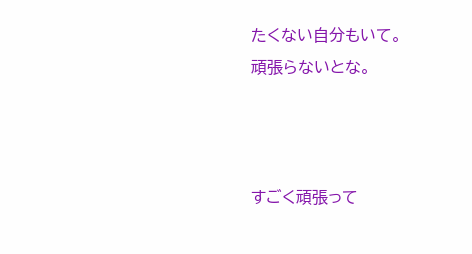たくない自分もいて。
頑張らないとな。



すごく頑張って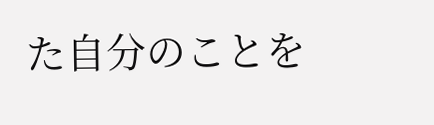た自分のことを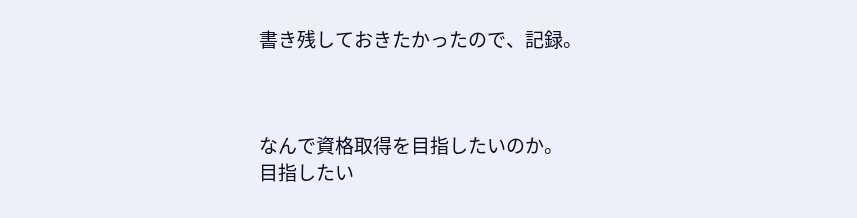書き残しておきたかったので、記録。



なんで資格取得を目指したいのか。
目指したい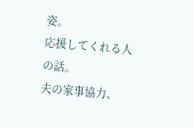姿。
応援してくれる人の話。
夫の家事協力、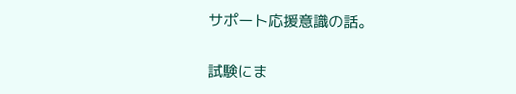サポート応援意識の話。

試験にま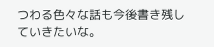つわる色々な話も今後書き残していきたいな。